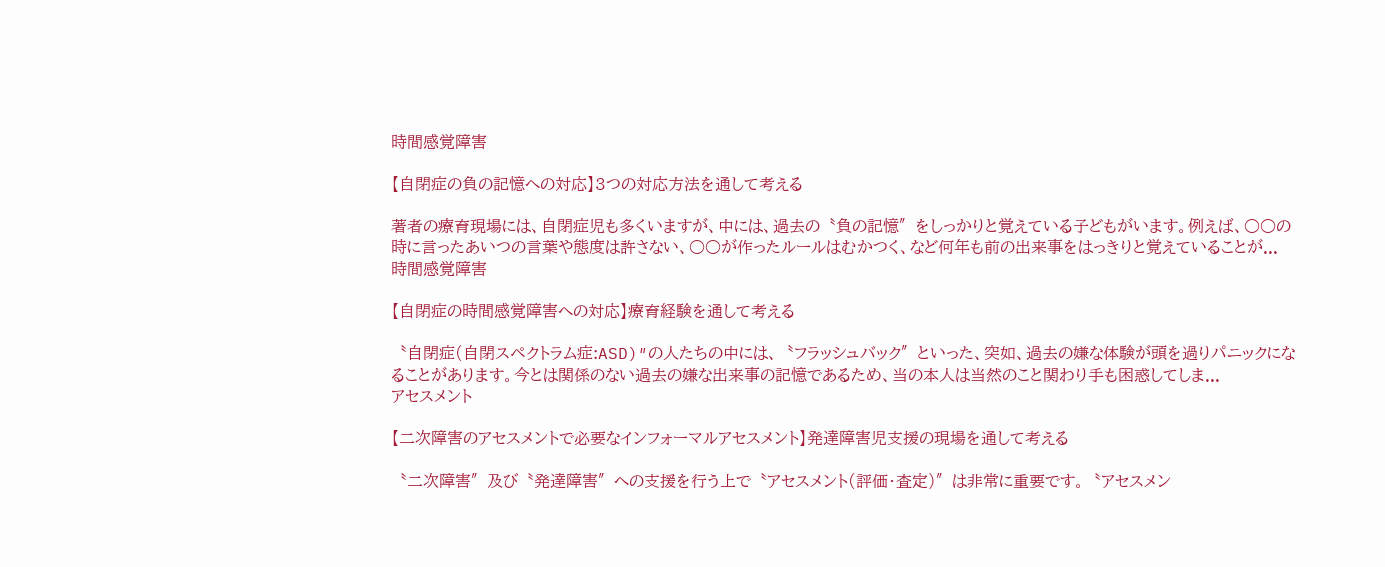時間感覚障害

【自閉症の負の記憶への対応】3つの対応方法を通して考える

著者の療育現場には、自閉症児も多くいますが、中には、過去の〝負の記憶″をしっかりと覚えている子どもがいます。例えば、○○の時に言ったあいつの言葉や態度は許さない、○○が作ったルールはむかつく、など何年も前の出来事をはっきりと覚えていることが...
時間感覚障害

【自閉症の時間感覚障害への対応】療育経験を通して考える

〝自閉症(自閉スペクトラム症:ASD)″の人たちの中には、〝フラッシュバック″といった、突如、過去の嫌な体験が頭を過りパニックになることがあります。今とは関係のない過去の嫌な出来事の記憶であるため、当の本人は当然のこと関わり手も困惑してしま...
アセスメント

【二次障害のアセスメントで必要なインフォーマルアセスメント】発達障害児支援の現場を通して考える

〝二次障害″及び〝発達障害″への支援を行う上で〝アセスメント(評価・査定)″は非常に重要です。〝アセスメン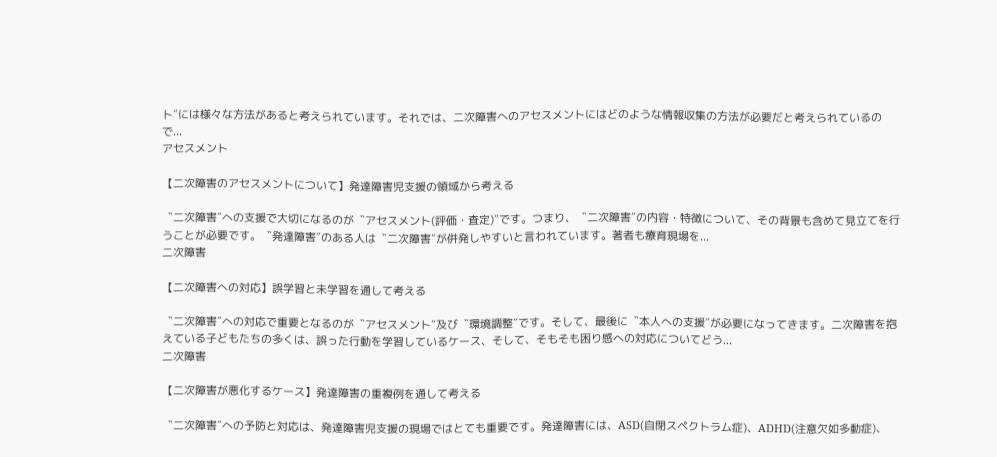ト″には様々な方法があると考えられています。それでは、二次障害へのアセスメントにはどのような情報収集の方法が必要だと考えられているので...
アセスメント

【二次障害のアセスメントについて】発達障害児支援の領域から考える

〝二次障害″への支援で大切になるのが〝アセスメント(評価・査定)″です。つまり、〝二次障害″の内容・特徴について、その背景も含めて見立てを行うことが必要です。〝発達障害″のある人は〝二次障害″が併発しやすいと言われています。著者も療育現場を...
二次障害

【二次障害への対応】誤学習と未学習を通して考える

〝二次障害″への対応で重要となるのが〝アセスメント″及び〝環境調整″です。そして、最後に〝本人への支援″が必要になってきます。二次障害を抱えている子どもたちの多くは、誤った行動を学習しているケース、そして、そもそも困り感への対応についてどう...
二次障害

【二次障害が悪化するケース】発達障害の重複例を通して考える

〝二次障害″への予防と対応は、発達障害児支援の現場ではとても重要です。発達障害には、ASD(自閉スペクトラム症)、ADHD(注意欠如多動症)、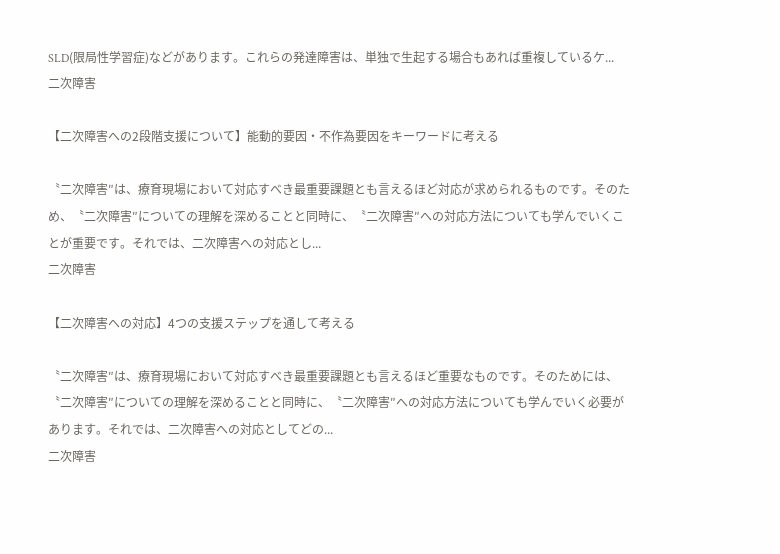SLD(限局性学習症)などがあります。これらの発達障害は、単独で生起する場合もあれば重複しているケ...
二次障害

【二次障害への2段階支援について】能動的要因・不作為要因をキーワードに考える

〝二次障害″は、療育現場において対応すべき最重要課題とも言えるほど対応が求められるものです。そのため、〝二次障害″についての理解を深めることと同時に、〝二次障害″への対応方法についても学んでいくことが重要です。それでは、二次障害への対応とし...
二次障害

【二次障害への対応】4つの支援ステップを通して考える

〝二次障害″は、療育現場において対応すべき最重要課題とも言えるほど重要なものです。そのためには、〝二次障害″についての理解を深めることと同時に、〝二次障害″への対応方法についても学んでいく必要があります。それでは、二次障害への対応としてどの...
二次障害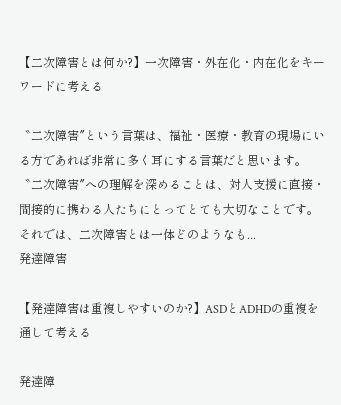【二次障害とは何か?】一次障害・外在化・内在化をキーワードに考える

〝二次障害″という言葉は、福祉・医療・教育の現場にいる方であれば非常に多く耳にする言葉だと思います。〝二次障害″への理解を深めることは、対人支援に直接・間接的に携わる人たちにとってとても大切なことです。それでは、二次障害とは一体どのようなも...
発達障害

【発達障害は重複しやすいのか?】ASDとADHDの重複を通して考える

発達障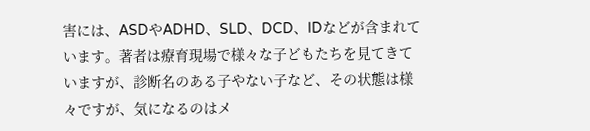害には、ASDやADHD、SLD、DCD、IDなどが含まれています。著者は療育現場で様々な子どもたちを見てきていますが、診断名のある子やない子など、その状態は様々ですが、気になるのはメ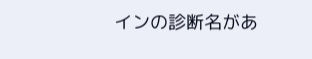インの診断名があ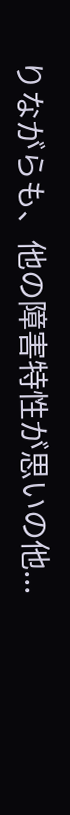りながらも、他の障害特性が思いの他...